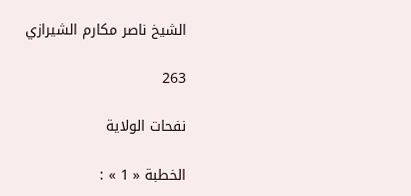الشيخ ناصر مكارم الشيرازي

263

نفحات الولاية

الخطبة « 1 » :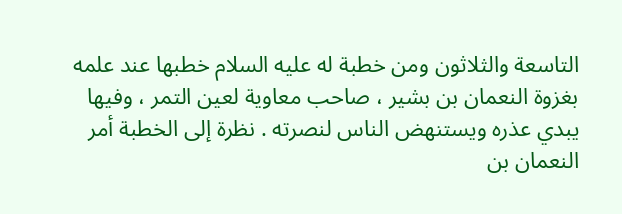التاسعة والثلاثون ومن خطبة له عليه السلام خطبها عند علمه بغزوة النعمان بن بشير ، صاحب معاوية لعين التمر ، وفيها يبدي عذره ويستنهض الناس لنصرته . نظرة إلى الخطبة أمر النعمان بن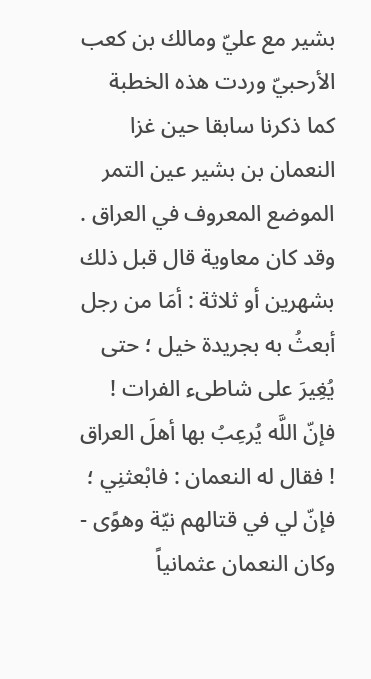بشير مع عليّ ومالك بن كعب الأرحبيّ وردت هذه الخطبة كما ذكرنا سابقا حين غزا النعمان بن بشير عين التمر الموضع المعروف في العراق . وقد كان معاوية قال قبل ذلك بشهرين أو ثلاثة : أمَا من رجل أبعثُ به بجريدة خيل ؛ حتى يُغِيرَ على شاطىء الفرات ! فإنّ اللَّه يُرعِبُ بها أهلَ العراق ! فقال له النعمان : فابْعثنِي ؛ فإنّ لي في قتالهم نيّة وهوًى - وكان النعمان عثمانياً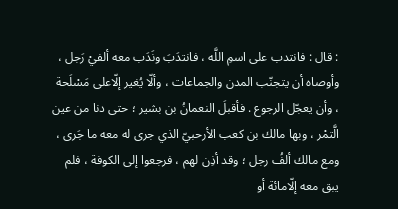: قال : فانتدب على اسمِ اللَّه ، فانتدَبَ ونَدَب معه ألفيْ رَجل ، وأوصاه أن يتجنّب المدن والجماعات ، وألّا يُغير إلّاعلى مَسْلَحة ، وأن يعجّل الرجوع . فأقبلَ النعمانُ بن بشير ؛ حتى دنا من عين الَّتمْر ، وبها مالك بن كعب الأرحبيّ الذي جرى له معه ما جَرى ، ومع مالك ألفُ رجل ؛ وقد أذِن لهم ، فرجعوا إلى الكوفة ، فلم يبق معه إلّامائة أو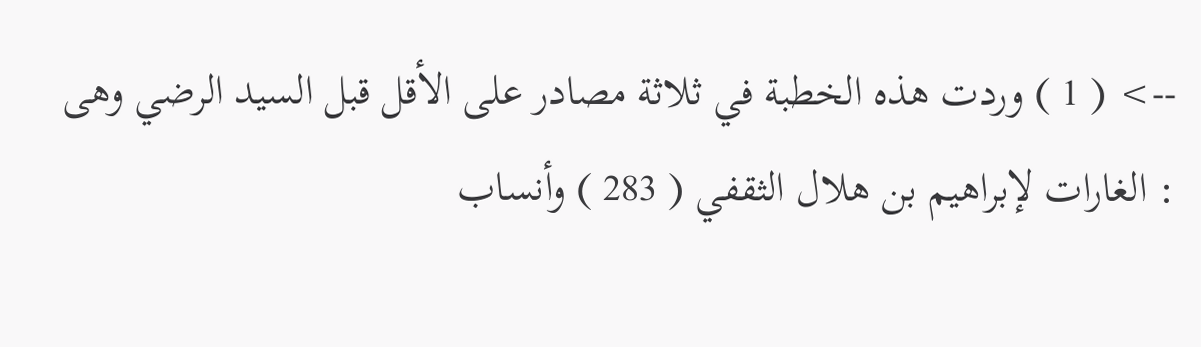--> ( 1 ) وردت هذه الخطبة في ثلاثة مصادر على الأقل قبل السيد الرضي وهى : الغارات لإبراهيم بن هلال الثقفي ( 283 ) وأنساب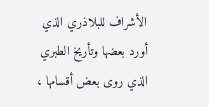الأشراف للبلاذري الذي أورد بعضها وتأريخ الطبري الذي روى بعض أقسامها ،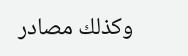وكذلك مصادر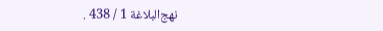نهج‌البلاغة 1 / 438 .